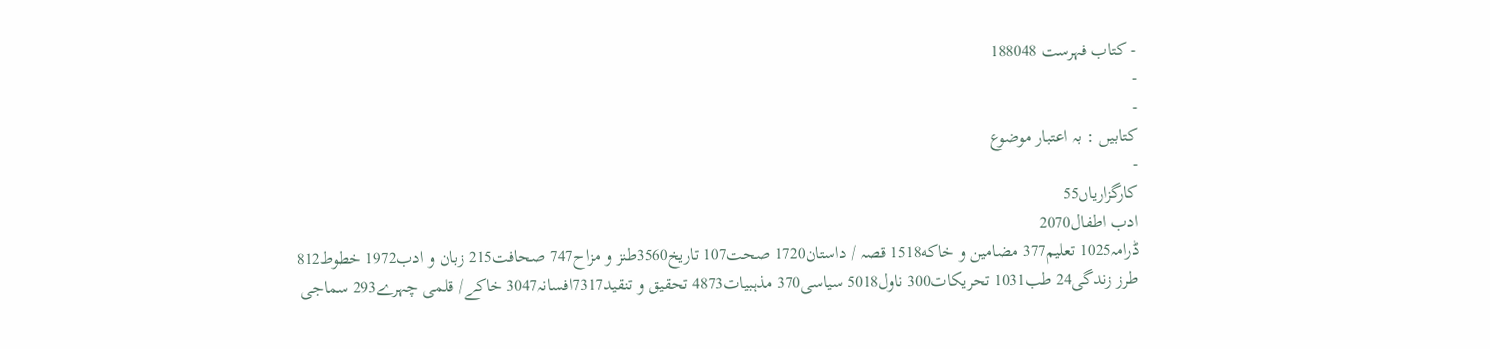- کتاب فہرست 188048
-
-
کتابیں : بہ اعتبار موضوع
-
کارگزاریاں55
ادب اطفال2070
ڈرامہ1025 تعلیم377 مضامين و خاكه1518 قصہ / داستان1720 صحت107 تاریخ3560طنز و مزاح747 صحافت215 زبان و ادب1972 خطوط812
طرز زندگی24 طب1031 تحریکات300 ناول5018 سیاسی370 مذہبیات4873 تحقیق و تنقید7317افسانہ3047 خاکے/ قلمی چہرے293 سماجی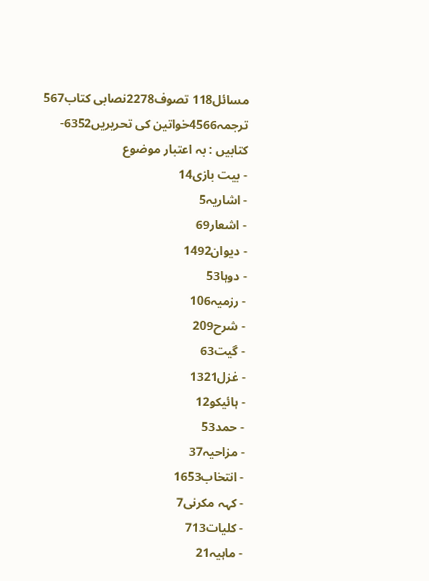مسائل118 تصوف2278نصابی کتاب567 ترجمہ4566خواتین کی تحریریں6352-
کتابیں : بہ اعتبار موضوع
- بیت بازی14
- اشاریہ5
- اشعار69
- دیوان1492
- دوہا53
- رزمیہ106
- شرح209
- گیت63
- غزل1321
- ہائیکو12
- حمد53
- مزاحیہ37
- انتخاب1653
- کہہ مکرنی7
- کلیات713
- ماہیہ21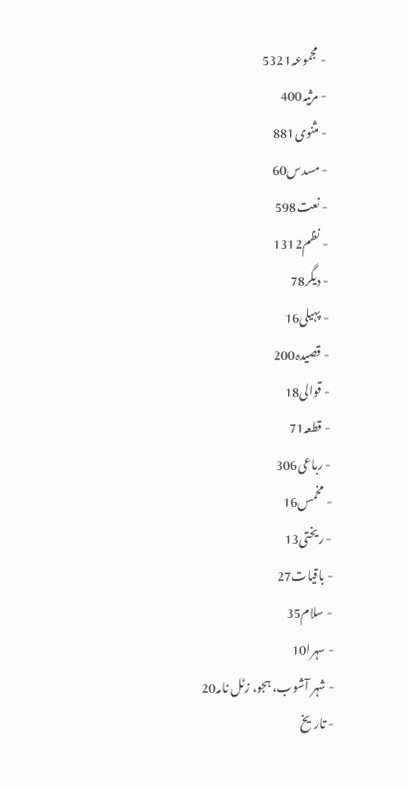- مجموعہ5321
- مرثیہ400
- مثنوی881
- مسدس60
- نعت598
- نظم1312
- دیگر78
- پہیلی16
- قصیدہ200
- قوالی18
- قطعہ71
- رباعی306
- مخمس16
- ریختی13
- باقیات27
- سلام35
- سہرا10
- شہر آشوب، ہجو، زٹل نامہ20
- تاریخ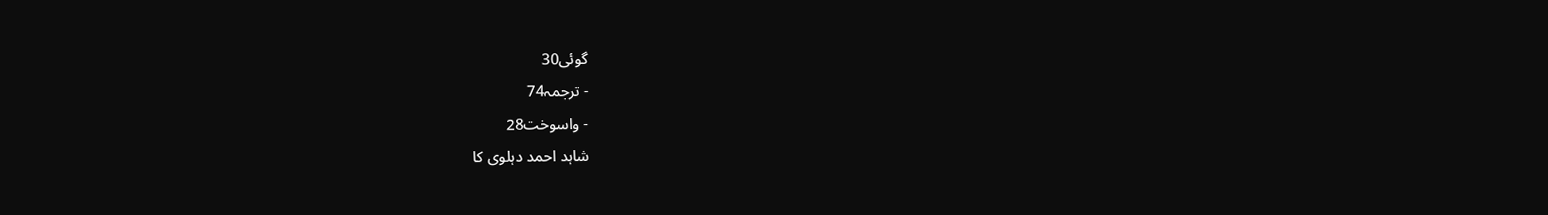گوئی30
- ترجمہ74
- واسوخت28
شاہد احمد دہلوی کا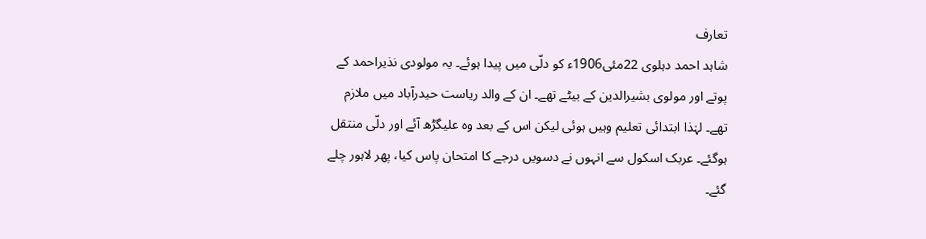تعارف
شاہد احمد دہلوی 22مئی1906ء کو دلّی میں پیدا ہوئے۔ یہ مولودی نذیراحمد کے پوتے اور مولوی بشیرالدین کے بیٹے تھے۔ ان کے والد ریاست حیدرآباد میں ملازم تھے۔ لہٰذا ابتدائی تعلیم وہیں ہوئی لیکن اس کے بعد وہ علیگڑھ آئے اور دلّی منتقل ہوگئے۔ عربک اسکول سے انہوں نے دسویں درجے کا امتحان پاس کیا، پھر لاہور چلے گئے۔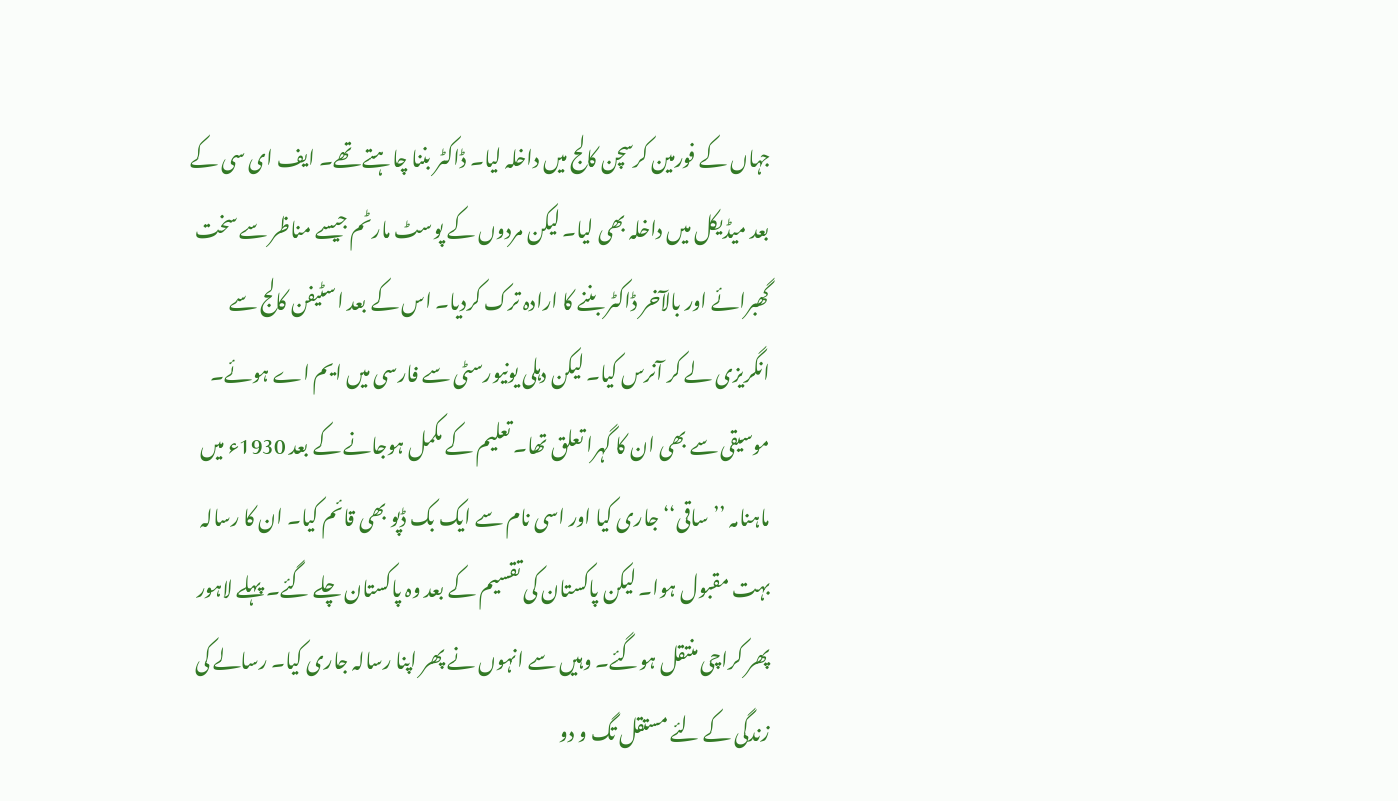جہاں کے فورمین کرسچن کالج میں داخلہ لیا۔ ڈاکٹر بننا چاہتے تھے۔ ایف ای سی کے بعد میڈیکل میں داخلہ بھی لیا۔ لیکن مردوں کے پوسٹ مارٹم جیسے مناظر سے سخت گھبرائے اور بالآخر ڈاکٹر بننے کا ارادہ ترک کردیا۔ اس کے بعد اسٹیفن کالج سے انگریزی لے کر آنرس کیا۔ لیکن دہلی یونیورسٹی سے فارسی میں ایم اے ہوئے۔ موسیقی سے بھی ان کا گہرا تعلق تھا۔ تعلیم کے مکمل ہوجانے کے بعد 1930ء میں ماہنامہ ’’ساقی‘‘ جاری کیا اور اسی نام سے ایک بک ڈپو بھی قائم کیا۔ ان کا رسالہ بہت مقبول ہوا۔ لیکن پاکستان کی تقسیم کے بعد وہ پاکستان چلے گئے۔ پہلے لاہور پھر کراچی منتقل ہوگئے۔ وہیں سے انہوں نے پھر اپنا رسالہ جاری کیا۔ رسالے کی زندگی کے لئے مستقل تگ و دو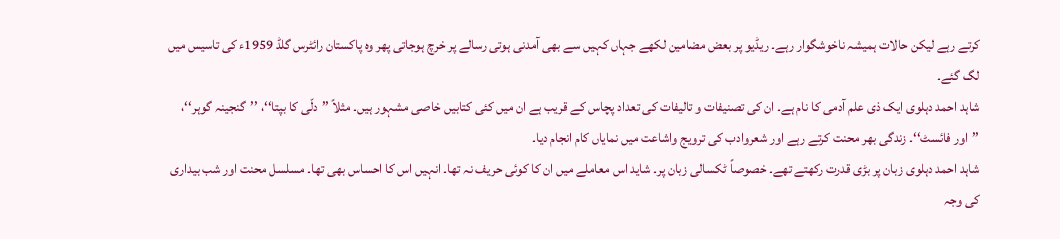کرتے رہے لیکن حالات ہمیشہ ناخوشگوار رہے۔ ریڈیو پر بعض مضامین لکھے جہاں کہیں سے بھی آمدنی ہوتی رسالے پر خرچ ہوجاتی پھر وہ پاکستان رائٹرس گلڈ 1959ء کی تاسیس میں لگ گئے۔
شاہد احمد دہلوی ایک ذی علم آدمی کا نام ہے۔ ان کی تصنیفات و تالیفات کی تعداد پچاس کے قریب ہے ان میں کئی کتابیں خاصی مشہور ہیں۔ مثلاً ’’دلّی کا بپتا‘‘، ’’گنجینہ گوہر‘‘، ’’اور فائسٹ‘‘۔ زندگی بھر محنت کرتے رہے اور شعروادب کی ترویج واشاعت میں نمایاں کام انجام دیا۔
شاہد احمد دہلوی زبان پر بڑی قدرت رکھتے تھے۔ خصوصاً ٹکسالی زبان پر۔ شاید اس معاملے میں ان کا کوئی حریف نہ تھا۔ انہیں اس کا احساس بھی تھا۔ مسلسل محنت اور شب بیداری کی وجہ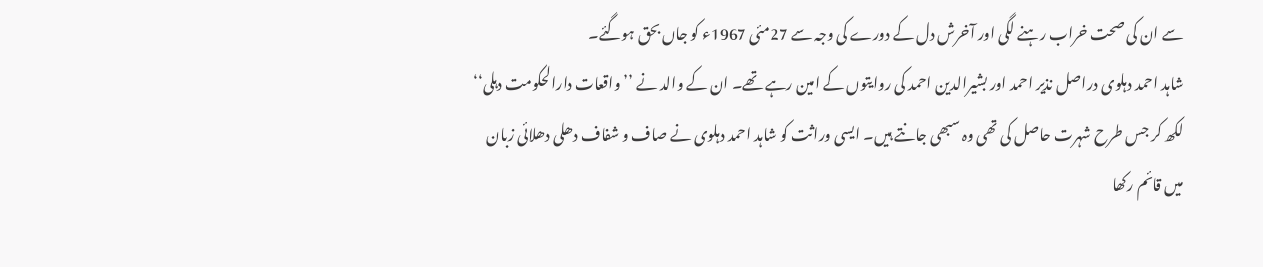سے ان کی صحت خراب رہنے لگی اور آخرش دل کے دورے کی وجہ سے 27مئی 1967ء کو جاں بحق ہوگئے۔
شاہد احمد دہلوی دراصل نذیر احمد اور بشیرالدین احمد کی روایتوں کے امین رہے تھے۔ ان کے والد نے ’’واقعات دارالحکومت دہلی‘‘ لکھ کر جس طرح شہرت حاصل کی تھی وہ سبھی جانتے ہیں۔ ایسی وراثت کو شاہد احمد دہلوی نے صاف و شفاف دھلی دھلائی زبان میں قائم رکھا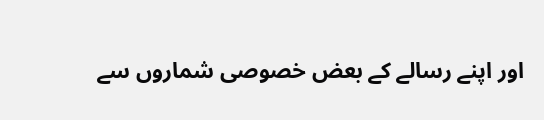اور اپنے رسالے کے بعض خصوصی شماروں سے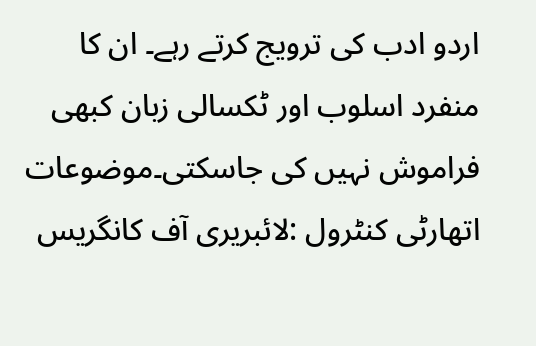اردو ادب کی ترویج کرتے رہے۔ ان کا منفرد اسلوب اور ٹکسالی زبان کبھی فراموش نہیں کی جاسکتی۔موضوعات
اتھارٹی کنٹرول :لائبریری آف کانگریس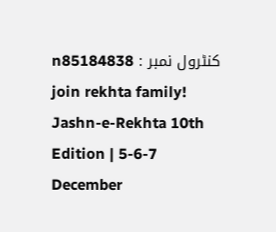کنٹرول نمبر : n85184838
join rekhta family!
Jashn-e-Rekhta 10th Edition | 5-6-7 December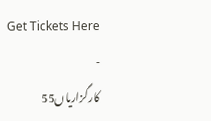Get Tickets Here
-
کارگزاریاں55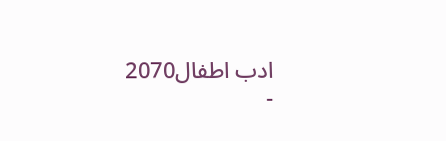ادب اطفال2070
-